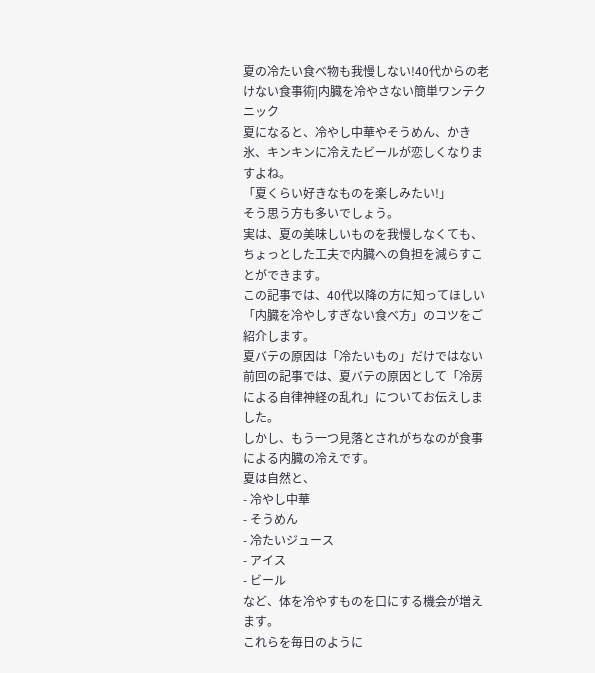夏の冷たい食べ物も我慢しない!40代からの老けない食事術|内臓を冷やさない簡単ワンテクニック
夏になると、冷やし中華やそうめん、かき氷、キンキンに冷えたビールが恋しくなりますよね。
「夏くらい好きなものを楽しみたい!」
そう思う方も多いでしょう。
実は、夏の美味しいものを我慢しなくても、ちょっとした工夫で内臓への負担を減らすことができます。
この記事では、40代以降の方に知ってほしい「内臓を冷やしすぎない食べ方」のコツをご紹介します。
夏バテの原因は「冷たいもの」だけではない
前回の記事では、夏バテの原因として「冷房による自律神経の乱れ」についてお伝えしました。
しかし、もう一つ見落とされがちなのが食事による内臓の冷えです。
夏は自然と、
- 冷やし中華
- そうめん
- 冷たいジュース
- アイス
- ビール
など、体を冷やすものを口にする機会が増えます。
これらを毎日のように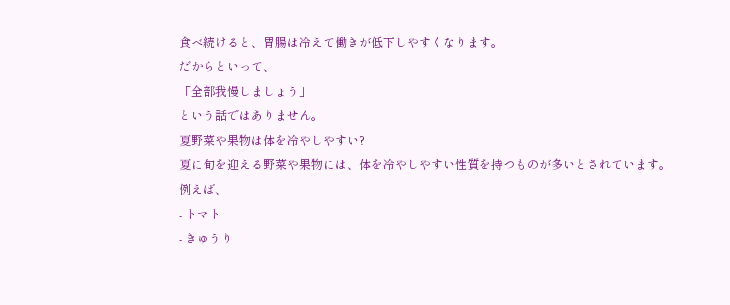食べ続けると、胃腸は冷えて働きが低下しやすくなります。
だからといって、
「全部我慢しましょう」
という話ではありません。
夏野菜や果物は体を冷やしやすい?
夏に旬を迎える野菜や果物には、体を冷やしやすい性質を持つものが多いとされています。
例えば、
- トマト
- きゅうり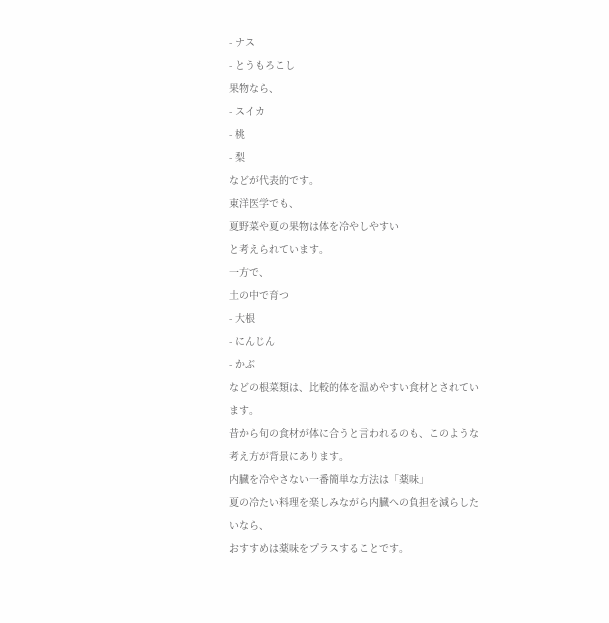- ナス
- とうもろこし
果物なら、
- スイカ
- 桃
- 梨
などが代表的です。
東洋医学でも、
夏野菜や夏の果物は体を冷やしやすい
と考えられています。
一方で、
土の中で育つ
- 大根
- にんじん
- かぶ
などの根菜類は、比較的体を温めやすい食材とされています。
昔から旬の食材が体に合うと言われるのも、このような考え方が背景にあります。
内臓を冷やさない一番簡単な方法は「薬味」
夏の冷たい料理を楽しみながら内臓への負担を減らしたいなら、
おすすめは薬味をプラスすることです。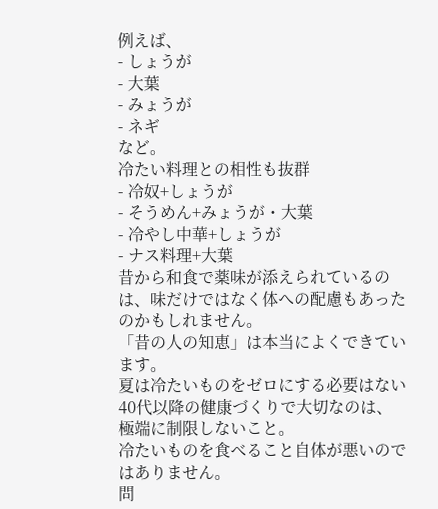例えば、
- しょうが
- 大葉
- みょうが
- ネギ
など。
冷たい料理との相性も抜群
- 冷奴+しょうが
- そうめん+みょうが・大葉
- 冷やし中華+しょうが
- ナス料理+大葉
昔から和食で薬味が添えられているのは、味だけではなく体への配慮もあったのかもしれません。
「昔の人の知恵」は本当によくできています。
夏は冷たいものをゼロにする必要はない
40代以降の健康づくりで大切なのは、
極端に制限しないこと。
冷たいものを食べること自体が悪いのではありません。
問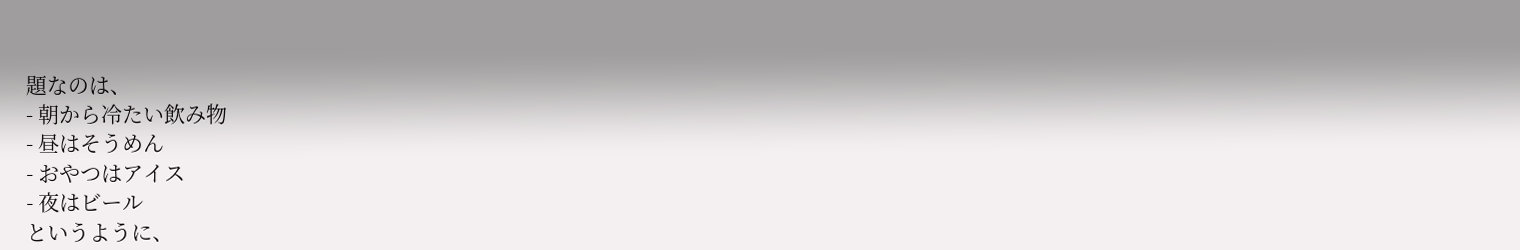題なのは、
- 朝から冷たい飲み物
- 昼はそうめん
- おやつはアイス
- 夜はビール
というように、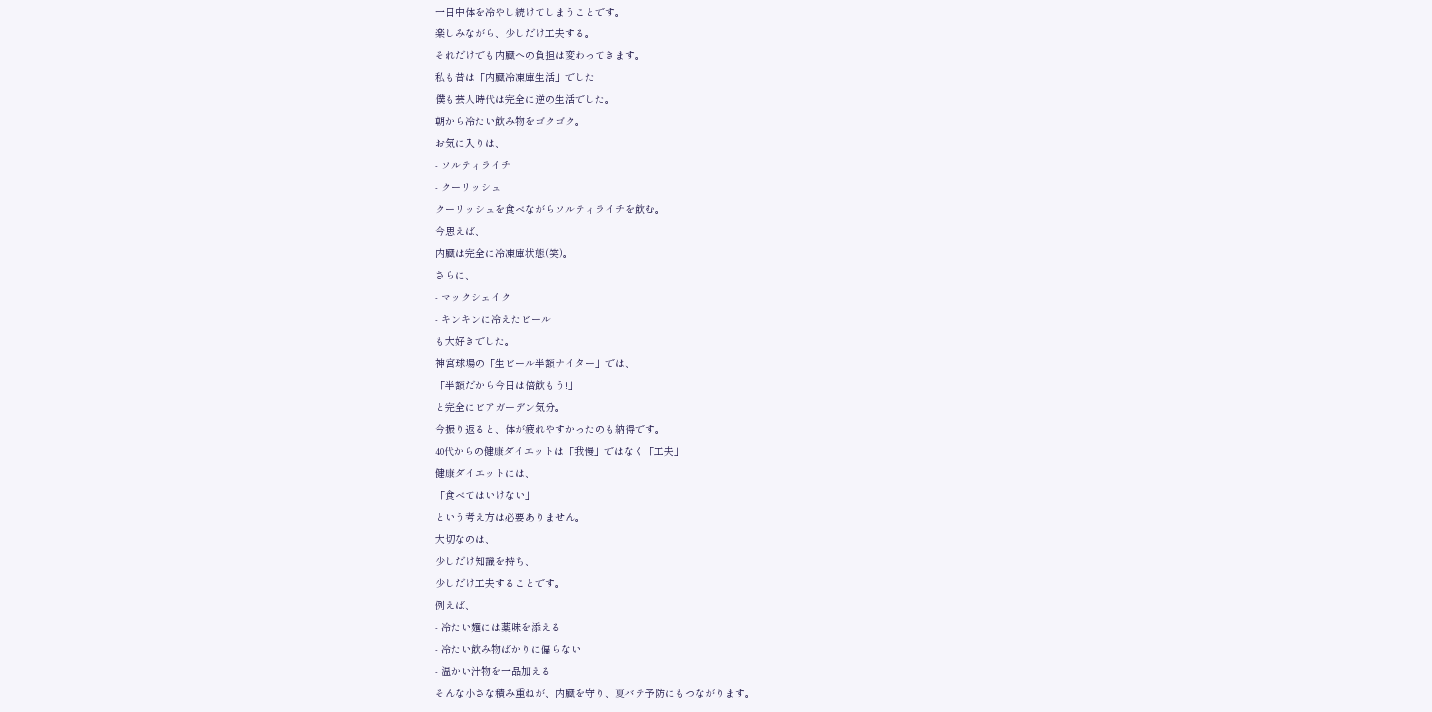一日中体を冷やし続けてしまうことです。
楽しみながら、少しだけ工夫する。
それだけでも内臓への負担は変わってきます。
私も昔は「内臓冷凍庫生活」でした
僕も芸人時代は完全に逆の生活でした。
朝から冷たい飲み物をゴクゴク。
お気に入りは、
- ソルティライチ
- クーリッシュ
クーリッシュを食べながらソルティライチを飲む。
今思えば、
内臓は完全に冷凍庫状態(笑)。
さらに、
- マックシェイク
- キンキンに冷えたビール
も大好きでした。
神宮球場の「生ビール半額ナイター」では、
「半額だから今日は倍飲もう!」
と完全にビアガーデン気分。
今振り返ると、体が疲れやすかったのも納得です。
40代からの健康ダイエットは「我慢」ではなく「工夫」
健康ダイエットには、
「食べてはいけない」
という考え方は必要ありません。
大切なのは、
少しだけ知識を持ち、
少しだけ工夫することです。
例えば、
- 冷たい麺には薬味を添える
- 冷たい飲み物ばかりに偏らない
- 温かい汁物を一品加える
そんな小さな積み重ねが、内臓を守り、夏バテ予防にもつながります。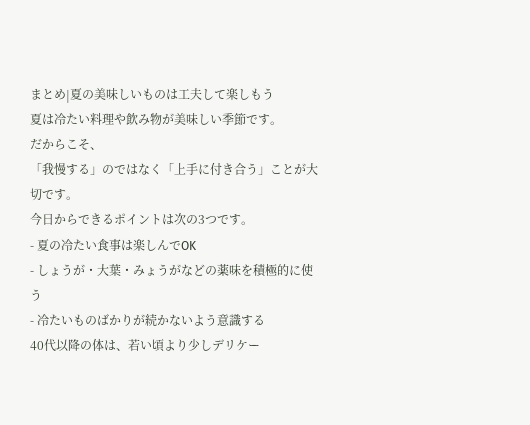まとめ|夏の美味しいものは工夫して楽しもう
夏は冷たい料理や飲み物が美味しい季節です。
だからこそ、
「我慢する」のではなく「上手に付き合う」ことが大切です。
今日からできるポイントは次の3つです。
- 夏の冷たい食事は楽しんでOK
- しょうが・大葉・みょうがなどの薬味を積極的に使う
- 冷たいものばかりが続かないよう意識する
40代以降の体は、若い頃より少しデリケー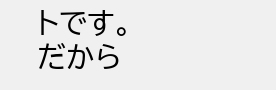トです。
だから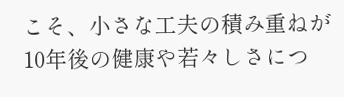こそ、小さな工夫の積み重ねが10年後の健康や若々しさにつ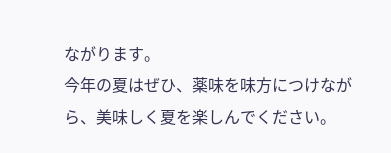ながります。
今年の夏はぜひ、薬味を味方につけながら、美味しく夏を楽しんでください。